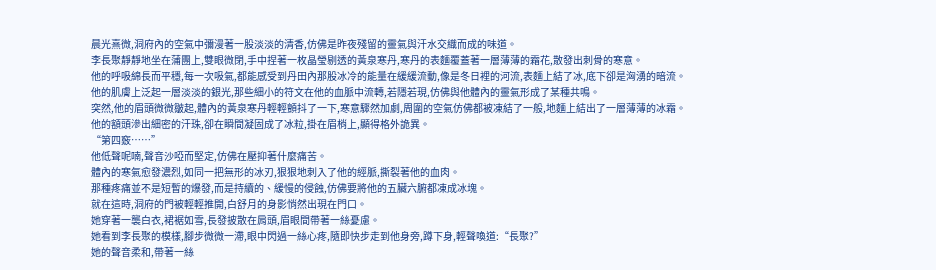晨光熹微,洞府內的空氣中彌漫著一股淡淡的清香,仿佛是昨夜殘留的靈氣與汗水交織而成的味道。
李長聚靜靜地坐在蒲團上,雙眼微閉,手中捏著一枚晶瑩剔透的黃泉寒丹,寒丹的表麵覆蓋著一層薄薄的霜花,散發出刺骨的寒意。
他的呼吸綿長而平穩,每一次吸氣,都能感受到丹田內那股冰冷的能量在緩緩流動,像是冬日裡的河流,表麵上結了冰,底下卻是洶湧的暗流。
他的肌膚上泛起一層淡淡的銀光,那些細小的符文在他的血脈中流轉,若隱若現,仿佛與他體內的靈氣形成了某種共鳴。
突然,他的眉頭微微皺起,體內的黃泉寒丹輕輕顫抖了一下,寒意驟然加劇,周圍的空氣仿佛都被凍結了一般,地麵上結出了一層薄薄的冰霜。
他的額頭滲出細密的汗珠,卻在瞬間凝固成了冰粒,掛在眉梢上,顯得格外詭異。
“第四竅……”
他低聲呢喃,聲音沙啞而堅定,仿佛在壓抑著什麼痛苦。
體內的寒氣愈發濃烈,如同一把無形的冰刃,狠狠地刺入了他的經脈,撕裂著他的血肉。
那種疼痛並不是短暫的爆發,而是持續的、緩慢的侵蝕,仿佛要將他的五臟六腑都凍成冰塊。
就在這時,洞府的門被輕輕推開,白舒月的身影悄然出現在門口。
她穿著一襲白衣,裙裾如雪,長發披散在肩頭,眉眼間帶著一絲憂慮。
她看到李長聚的模樣,腳步微微一滯,眼中閃過一絲心疼,隨即快步走到他身旁,蹲下身,輕聲喚道:“長聚?”
她的聲音柔和,帶著一絲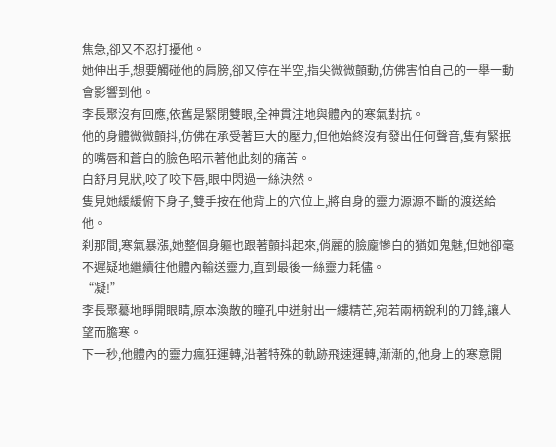焦急,卻又不忍打擾他。
她伸出手,想要觸碰他的肩膀,卻又停在半空,指尖微微顫動,仿佛害怕自己的一舉一動會影響到他。
李長聚沒有回應,依舊是緊閉雙眼,全神貫注地與體內的寒氣對抗。
他的身體微微顫抖,仿佛在承受著巨大的壓力,但他始終沒有發出任何聲音,隻有緊抿的嘴唇和蒼白的臉色昭示著他此刻的痛苦。
白舒月見狀,咬了咬下唇,眼中閃過一絲決然。
隻見她緩緩俯下身子,雙手按在他背上的穴位上,將自身的靈力源源不斷的渡送給他。
刹那間,寒氣暴漲,她整個身軀也跟著顫抖起來,俏麗的臉龐慘白的猶如鬼魅,但她卻毫不遲疑地繼續往他體內輸送靈力,直到最後一絲靈力耗儘。
“凝!”
李長聚驀地睜開眼睛,原本渙散的瞳孔中迸射出一縷精芒,宛若兩柄銳利的刀鋒,讓人望而膽寒。
下一秒,他體內的靈力瘋狂運轉,沿著特殊的軌跡飛速運轉,漸漸的,他身上的寒意開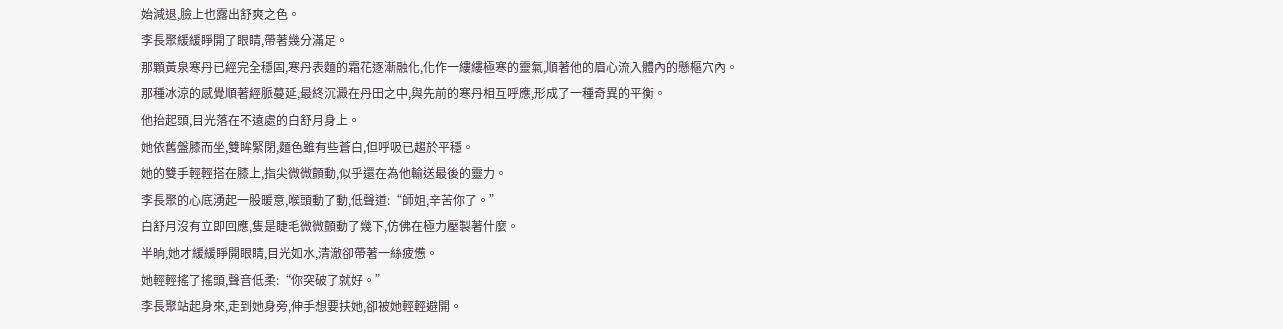始減退,臉上也露出舒爽之色。
李長聚緩緩睜開了眼睛,帶著幾分滿足。
那顆黃泉寒丹已經完全穩固,寒丹表麵的霜花逐漸融化,化作一縷縷極寒的靈氣,順著他的眉心流入體內的懸樞穴內。
那種冰涼的感覺順著經脈蔓延,最終沉澱在丹田之中,與先前的寒丹相互呼應,形成了一種奇異的平衡。
他抬起頭,目光落在不遠處的白舒月身上。
她依舊盤膝而坐,雙眸緊閉,麵色雖有些蒼白,但呼吸已趨於平穩。
她的雙手輕輕搭在膝上,指尖微微顫動,似乎還在為他輸送最後的靈力。
李長聚的心底湧起一股暖意,喉頭動了動,低聲道:“師姐,辛苦你了。”
白舒月沒有立即回應,隻是睫毛微微顫動了幾下,仿佛在極力壓製著什麼。
半晌,她才緩緩睜開眼睛,目光如水,清澈卻帶著一絲疲憊。
她輕輕搖了搖頭,聲音低柔:“你突破了就好。”
李長聚站起身來,走到她身旁,伸手想要扶她,卻被她輕輕避開。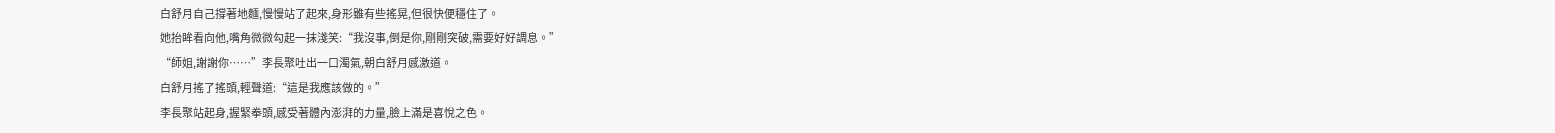白舒月自己撐著地麵,慢慢站了起來,身形雖有些搖晃,但很快便穩住了。
她抬眸看向他,嘴角微微勾起一抹淺笑:“我沒事,倒是你,剛剛突破,需要好好調息。”
“師姐,謝謝你……”李長聚吐出一口濁氣,朝白舒月感激道。
白舒月搖了搖頭,輕聲道:“這是我應該做的。”
李長聚站起身,握緊拳頭,感受著體內澎湃的力量,臉上滿是喜悅之色。